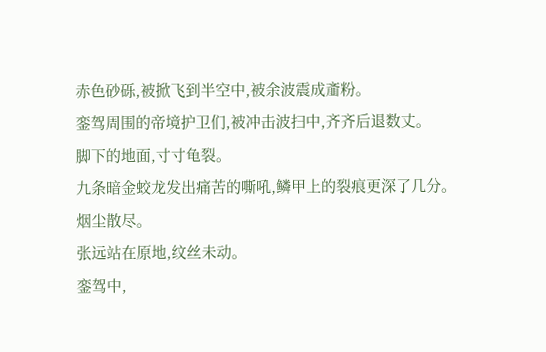赤色砂砾,被掀飞到半空中,被余波震成齑粉。
銮驾周围的帝境护卫们,被冲击波扫中,齐齐后退数丈。
脚下的地面,寸寸龟裂。
九条暗金蛟龙发出痛苦的嘶吼,鳞甲上的裂痕更深了几分。
烟尘散尽。
张远站在原地,纹丝未动。
銮驾中,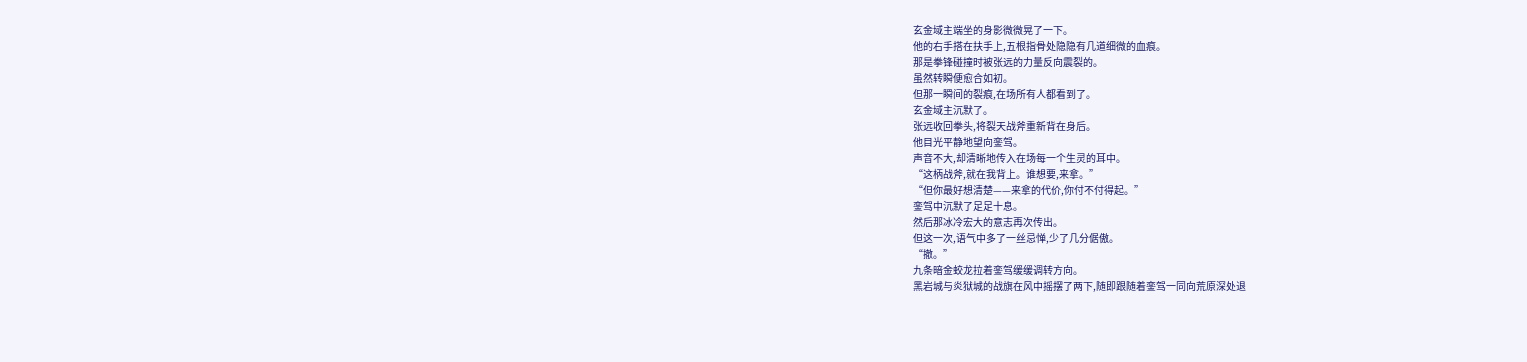玄金域主端坐的身影微微晃了一下。
他的右手搭在扶手上,五根指骨处隐隐有几道细微的血痕。
那是拳锋碰撞时被张远的力量反向震裂的。
虽然转瞬便愈合如初。
但那一瞬间的裂痕,在场所有人都看到了。
玄金域主沉默了。
张远收回拳头,将裂天战斧重新背在身后。
他目光平静地望向銮驾。
声音不大,却清晰地传入在场每一个生灵的耳中。
“这柄战斧,就在我背上。谁想要,来拿。”
“但你最好想清楚——来拿的代价,你付不付得起。”
銮驾中沉默了足足十息。
然后那冰冷宏大的意志再次传出。
但这一次,语气中多了一丝忌惮,少了几分倨傲。
“撤。”
九条暗金蛟龙拉着銮驾缓缓调转方向。
黑岩城与炎狱城的战旗在风中摇摆了两下,随即跟随着銮驾一同向荒原深处退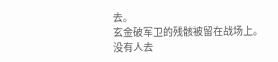去。
玄金破军卫的残骸被留在战场上。
没有人去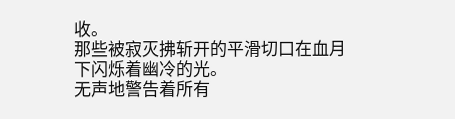收。
那些被寂灭拂斩开的平滑切口在血月下闪烁着幽冷的光。
无声地警告着所有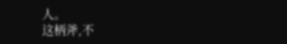人。
这柄斧,不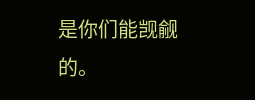是你们能觊觎的。